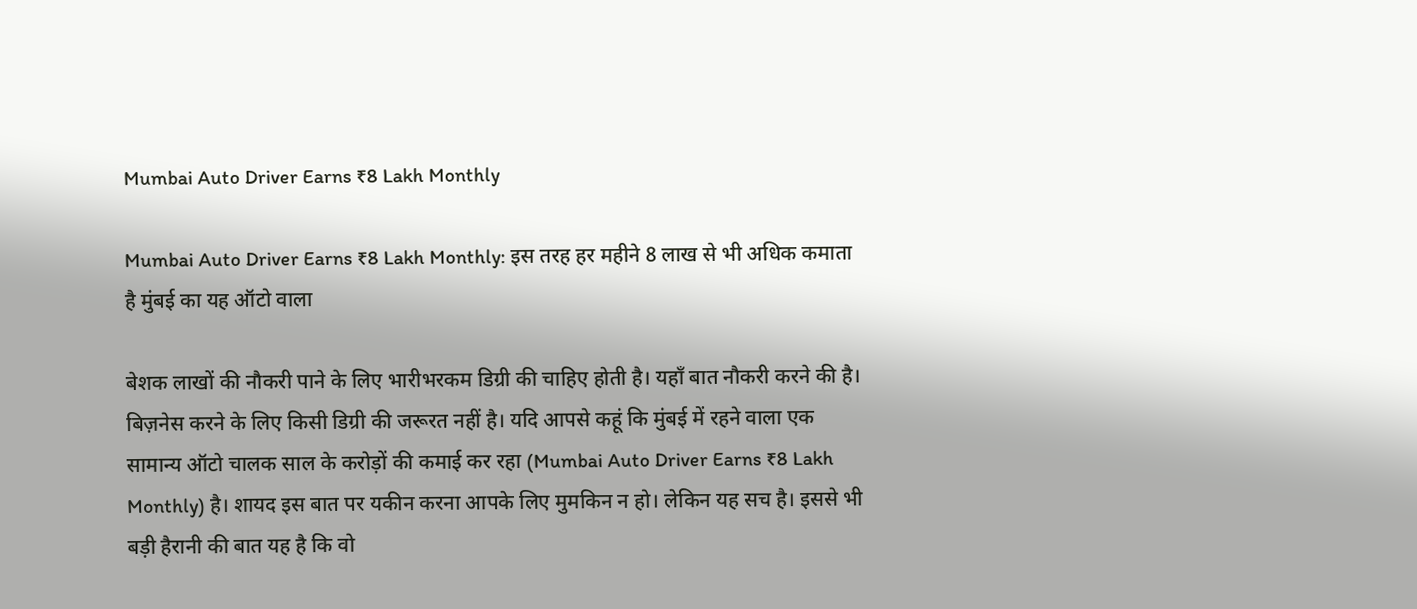Mumbai Auto Driver Earns ₹8 Lakh Monthly

Mumbai Auto Driver Earns ₹8 Lakh Monthly: इस तरह हर महीने 8 लाख से भी अधिक कमाता है मुंबई का यह ऑटो वाला

बेशक लाखों की नौकरी पाने के लिए भारीभरकम डिग्री की चाहिए होती है। यहाँ बात नौकरी करने की है। बिज़नेस करने के लिए किसी डिग्री की जरूरत नहीं है। यदि आपसे कहूं कि मुंबई में रहने वाला एक सामान्य ऑटो चालक साल के करोड़ों की कमाई कर रहा (Mumbai Auto Driver Earns ₹8 Lakh Monthly) है। शायद इस बात पर यकीन करना आपके लिए मुमकिन न हो। लेकिन यह सच है। इससे भी बड़ी हैरानी की बात यह है कि वो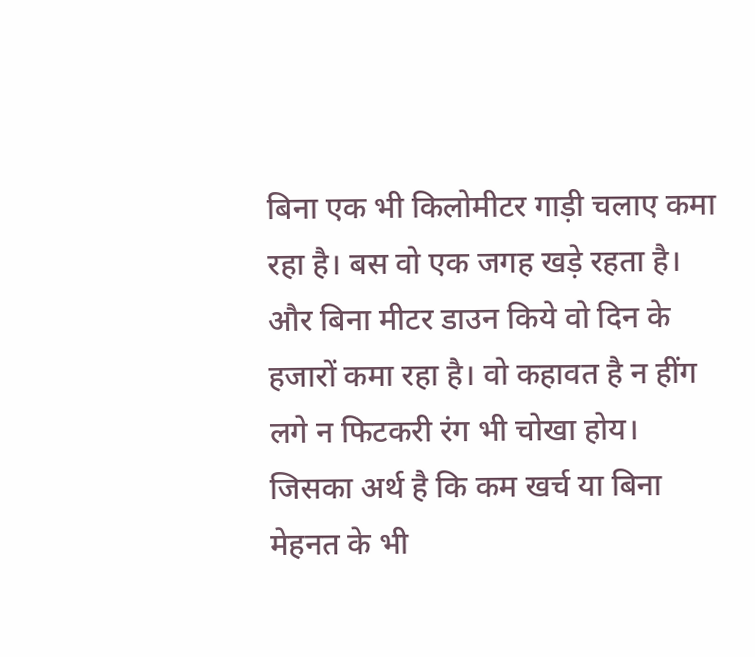बिना एक भी किलोमीटर गाड़ी चलाए कमा रहा है। बस वो एक जगह खड़े रहता है। और बिना मीटर डाउन किये वो दिन के हजारों कमा रहा है। वो कहावत है न हींग लगे न फिटकरी रंग भी चोखा होय। जिसका अर्थ है कि कम खर्च या बिना मेहनत के भी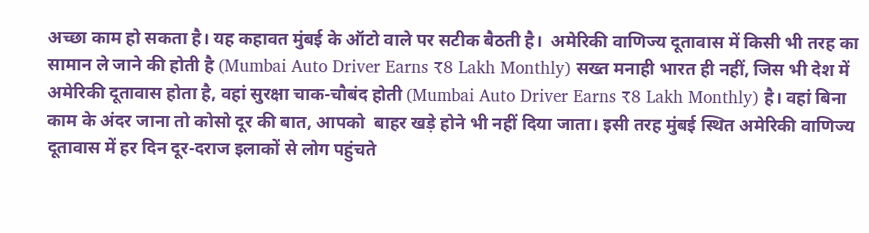अच्छा काम हो सकता है। यह कहावत मुंबई के ऑटो वाले पर सटीक बैठती है।  अमेरिकी वाणिज्य दूतावास में किसी भी तरह का सामान ले जाने की होती है (Mumbai Auto Driver Earns ₹8 Lakh Monthly) सख्त मनाही भारत ही नहीं, जिस भी देश में अमेरिकी दूतावास होता है, वहां सुरक्षा चाक-चौबंद होती (Mumbai Auto Driver Earns ₹8 Lakh Monthly) है। वहां बिना काम के अंदर जाना तो कोसो दूर की बात, आपको  बाहर खड़े होने भी नहीं दिया जाता। इसी तरह मुंबई स्थित अमेरिकी वाणिज्य दूतावास में हर दिन दूर-दराज इलाकों से लोग पहुंचते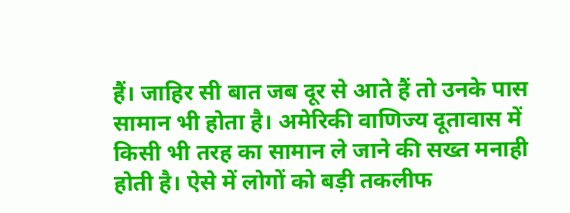हैं। जाहिर सी बात जब दूर से आते हैं तो उनके पास सामान भी होता है। अमेरिकी वाणिज्य दूतावास में किसी भी तरह का सामान ले जाने की सख्त मनाही होती है। ऐसे में लोगों को बड़ी तकलीफ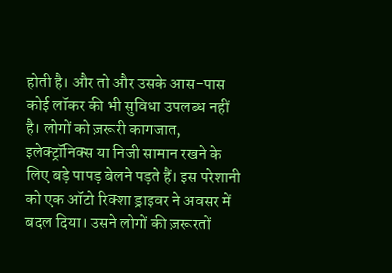होती है। और तो और उसके आस-पास कोई लॉकर की भी सुविधा उपलब्ध नहीं है। लोगों को ज़रूरी कागजात, इलेक्ट्रॉनिक्स या निजी सामान रखने के लिए बड़े पापड़ बेलने पड़ते हैं। इस परेशानी को एक ऑटो रिक्शा ड्राइवर ने अवसर में बदल दिया। उसने लोगों की ज़रूरतों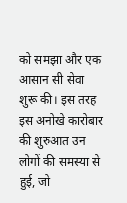को समझा और एक आसान सी सेवा शुरू की। इस तरह इस अनोखे कारोबार की शुरुआत उन लोगों की समस्या से हुई, जो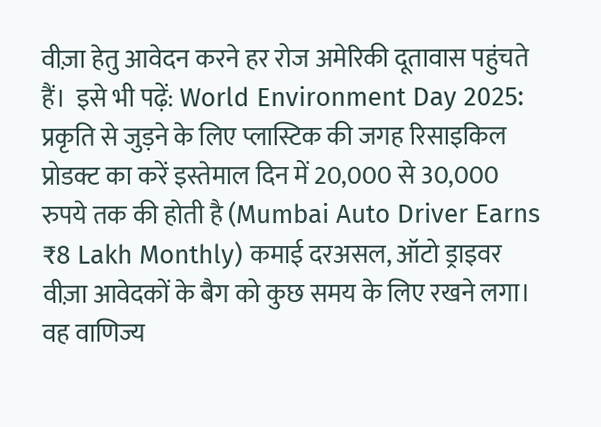वीज़ा हेतु आवेदन करने हर रोज अमेरिकी दूतावास पहुंचते हैं।  इसे भी पढ़ें: World Environment Day 2025: प्रकृति से जुड़ने के लिए प्लास्टिक की जगह रिसाइकिल प्रोडक्ट का करें इस्तेमाल दिन में 20,000 से 30,000 रुपये तक की होती है (Mumbai Auto Driver Earns ₹8 Lakh Monthly) कमाई दरअसल, ऑटो ड्राइवर वीज़ा आवेदकों के बैग को कुछ समय के लिए रखने लगा। वह वाणिज्य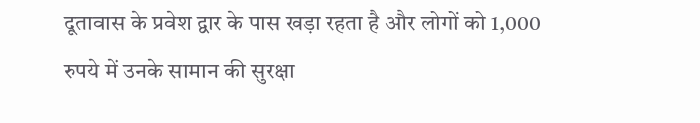दूतावास के प्रवेश द्वार के पास खड़ा रहता है और लोगों को 1,000 रुपये में उनके सामान की सुरक्षा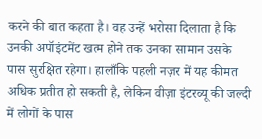करने की बात कहता है। वह उन्हें भरोसा दिलाता है कि उनकी अपॉइंटमेंट खत्म होने तक उनका सामान उसके पास सुरक्षित रहेगा। हालाँकि पहली नज़र में यह कीमत अधिक प्रतीत हो सकती है, लेकिन वीज़ा इंटरव्यू की जल्दी में लोगों के पास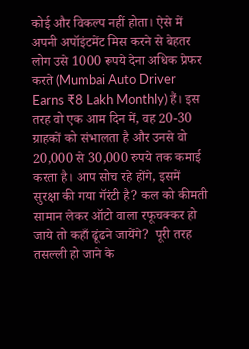कोई और विकल्प नहीं होता। ऐसे में अपनी अपॉइंटमेंट मिस करने से बेहतर लोग उसे 1000 रूपये देना अधिक प्रेफर करते (Mumbai Auto Driver Earns ₹8 Lakh Monthly) हैं। इस तरह वो एक आम दिन में, वह 20-30 ग्राहकों को संभालता है और उनसे वो 20,000 से 30,000 रुपये तक कमाई करता है। आप सोच रहे होंगे, इसमें सुरक्षा की गया गॅरंटी है? कल को कीमती सामान लेकर ऑटो वाला रफूचक्कर हो जाये तो कहाँ ढूंढने जायेंगे?  पूरी तरह तसल्ली हो जाने के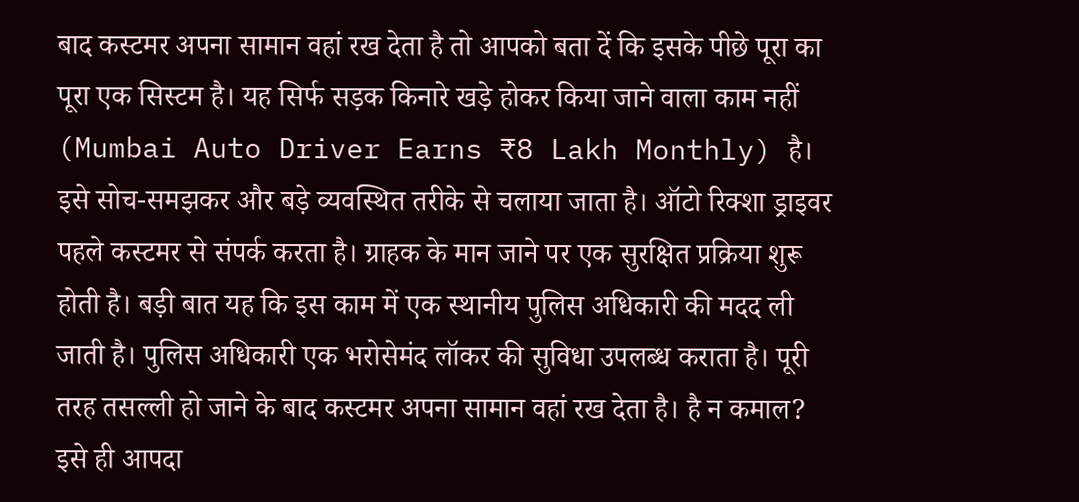बाद कस्टमर अपना सामान वहां रख देता है तो आपको बता दें कि इसके पीछे पूरा का पूरा एक सिस्टम है। यह सिर्फ सड़क किनारे खड़े होकर किया जाने वाला काम नहीं (Mumbai Auto Driver Earns ₹8 Lakh Monthly) है। इसे सोच-समझकर और बड़े व्यवस्थित तरीके से चलाया जाता है। ऑटो रिक्शा ड्राइवर पहले कस्टमर से संपर्क करता है। ग्राहक के मान जाने पर एक सुरक्षित प्रक्रिया शुरू होती है। बड़ी बात यह कि इस काम में एक स्थानीय पुलिस अधिकारी की मदद ली जाती है। पुलिस अधिकारी एक भरोसेमंद लॉकर की सुविधा उपलब्ध कराता है। पूरी तरह तसल्ली हो जाने के बाद कस्टमर अपना सामान वहां रख देता है। है न कमाल? इसे ही आपदा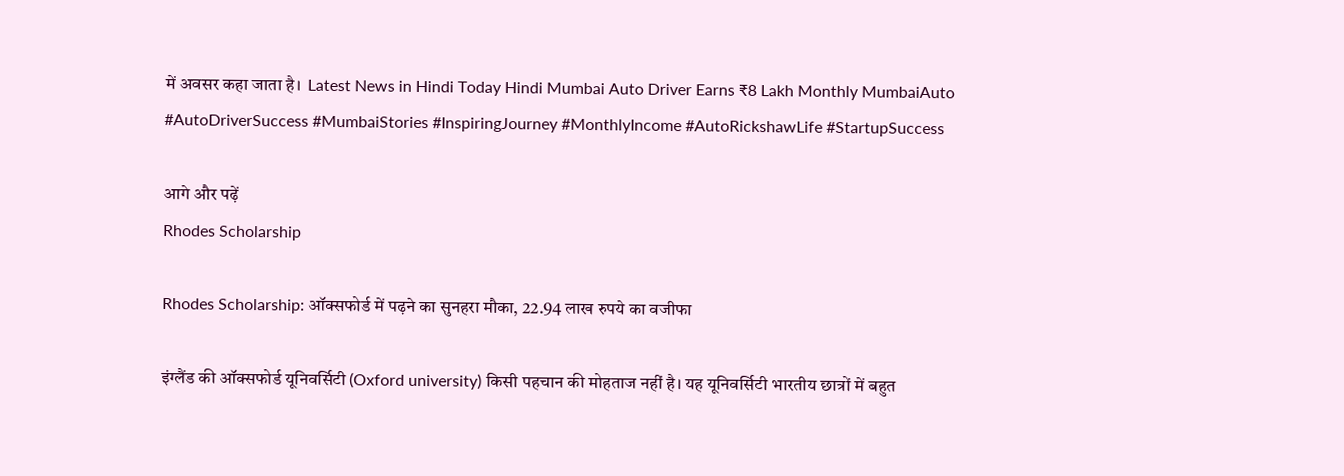में अवसर कहा जाता है।  Latest News in Hindi Today Hindi Mumbai Auto Driver Earns ₹8 Lakh Monthly MumbaiAuto #AutoDriverSuccess #MumbaiStories #InspiringJourney #MonthlyIncome #AutoRickshawLife #StartupSuccess

आगे और पढ़ें
Rhodes Scholarship

Rhodes Scholarship: ऑक्सफोर्ड में पढ़ने का सुनहरा मौका, 22.94 लाख रुपये का वजीफा

इंग्लैंड की ऑक्सफोर्ड यूनिवर्सिटी (Oxford university) किसी पहचान की मोहताज नहीं है। यह यूनिवर्सिटी भारतीय छात्रों में बहुत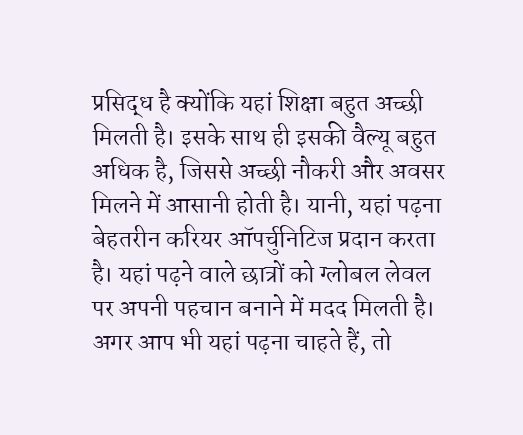प्रसिद्ध है क्योंकि यहां शिक्षा बहुत अच्छी मिलती है। इसके साथ ही इसकी वैल्यू बहुत अधिक है, जिससे अच्छी नौकरी और अवसर मिलने में आसानी होती है। यानी, यहां पढ़ना बेहतरीन करियर ऑपर्चुनिटिज प्रदान करता है। यहां पढ़ने वाले छात्रों को ग्लोबल लेवल पर अपनी पहचान बनाने में मदद मिलती है। अगर आप भी यहां पढ़ना चाहते हैं, तो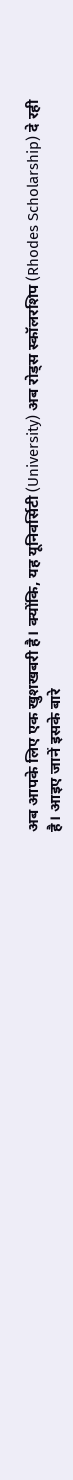अब आपके लिए एक खुशखबरी है। क्योंकि, यह यूनिवर्सिटी (University) अब रोड्स स्कॉलरशिप (Rhodes Scholarship) दे रही है। आइए जानें इसके बारे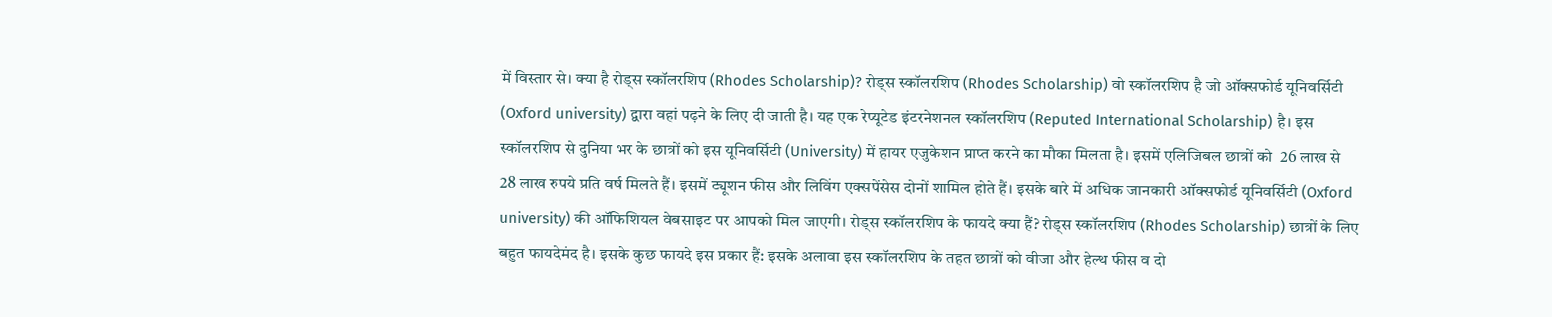में विस्तार से। क्या है रोड्स स्कॉलरशिप (Rhodes Scholarship)? रोड्स स्कॉलरशिप (Rhodes Scholarship) वो स्कॉलरशिप है जो ऑक्सफोर्ड यूनिवर्सिटी (Oxford university) द्वारा वहां पढ़ने के लिए दी जाती है। यह एक रेप्यूटेड इंटरनेशनल स्कॉलरशिप (Reputed International Scholarship) है। इस स्कॉलरशिप से दुनिया भर के छात्रों को इस यूनिवर्सिटी (University) में हायर एजुकेशन प्राप्त करने का मौका मिलता है। इसमें एलिजिबल छात्रों को  26 लाख से 28 लाख रुपये प्रति वर्ष मिलते हैं। इसमें ट्यूशन फीस और लिविंग एक्सपेंसेस दोनों शामिल होते हैं। इसके बारे में अधिक जानकारी ऑक्सफोर्ड यूनिवर्सिटी (Oxford university) की ऑफिशियल वेबसाइट पर आपको मिल जाएगी। रोड्स स्कॉलरशिप के फायदे क्या हैं? रोड्स स्कॉलरशिप (Rhodes Scholarship) छात्रों के लिए बहुत फायदेमंद है। इसके कुछ फायदे इस प्रकार हैं: इसके अलावा इस स्कॉलरशिप के तहत छात्रों को वीजा और हेल्थ फीस व दो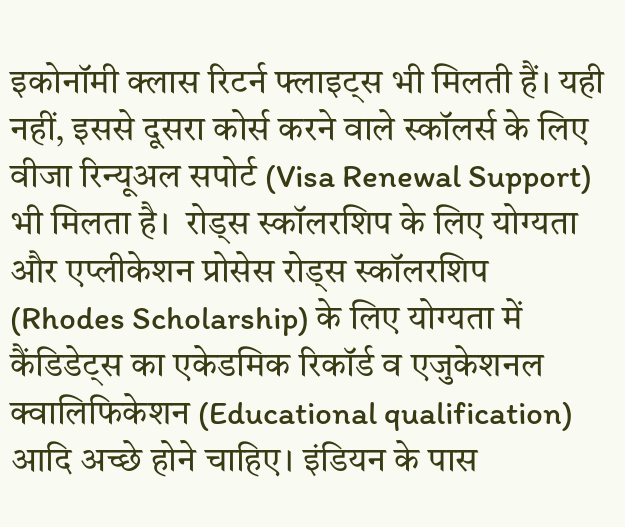इकोनॉमी क्लास रिटर्न फ्लाइट्स भी मिलती हैं। यही नहीं, इससे दूसरा कोर्स करने वाले स्कॉलर्स के लिए वीजा रिन्यूअल सपोर्ट (Visa Renewal Support) भी मिलता है।  रोड्स स्कॉलरशिप के लिए योग्यता और एप्लीकेशन प्रोसेस रोड्स स्कॉलरशिप (Rhodes Scholarship) के लिए योग्यता में कैंडिडेट्स का एकेडमिक रिकॉर्ड व एजुकेशनल क्वालिफिकेशन (Educational qualification) आदि अच्छे होने चाहिए। इंडियन के पास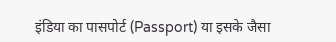इंडिया का पासपोर्ट (Passport) या इसके जैसा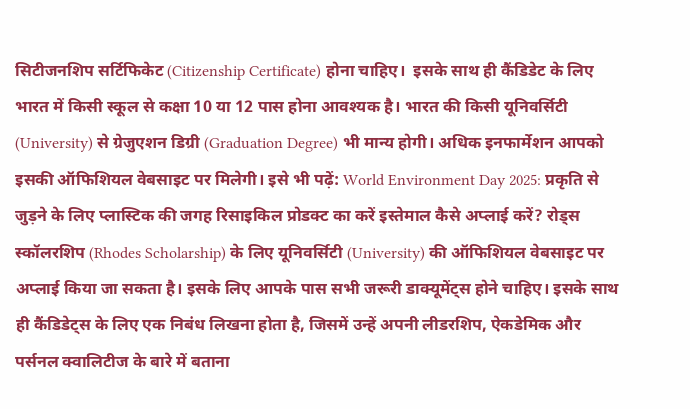सिटीजनशिप सर्टिफिकेट (Citizenship Certificate) होना चाहिए।  इसके साथ ही कैंडिडेट के लिए भारत में किसी स्कूल से कक्षा 10 या 12 पास होना आवश्यक है। भारत की किसी यूनिवर्सिटी (University) से ग्रेजुएशन डिग्री (Graduation Degree) भी मान्य होगी। अधिक इनफार्मेशन आपको इसकी ऑफिशियल वेबसाइट पर मिलेगी। इसे भी पढ़ें: World Environment Day 2025: प्रकृति से जुड़ने के लिए प्लास्टिक की जगह रिसाइकिल प्रोडक्ट का करें इस्तेमाल कैसे अप्लाई करें? रोड्स स्कॉलरशिप (Rhodes Scholarship) के लिए यूनिवर्सिटी (University) की ऑफिशियल वेबसाइट पर अप्लाई किया जा सकता है। इसके लिए आपके पास सभी जरूरी डाक्यूमेंट्स होने चाहिए। इसके साथ ही कैंडिडेट्स के लिए एक निबंध लिखना होता है, जिसमें उन्हें अपनी लीडरशिप, ऐकडेमिक और पर्सनल क्वालिटीज के बारे में बताना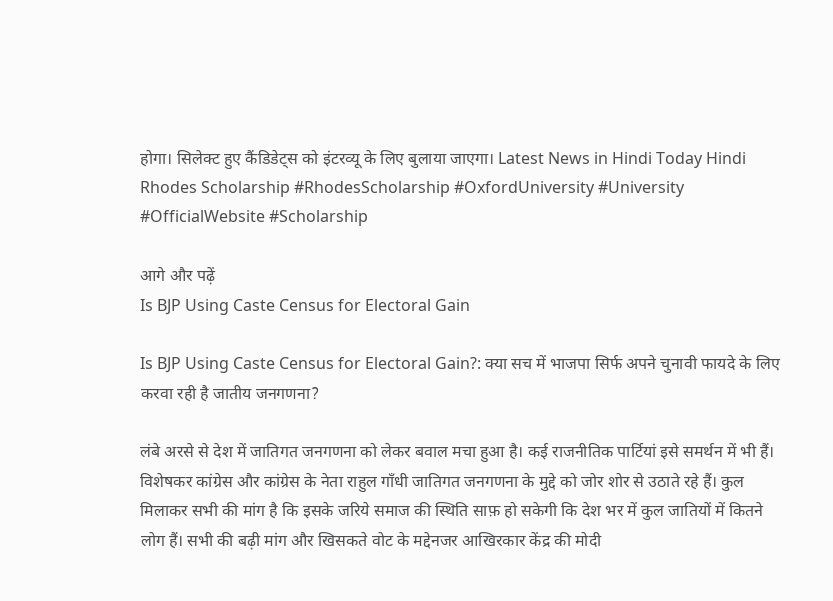होगा। सिलेक्ट हुए कैंडिडेट्स को इंटरव्यू के लिए बुलाया जाएगा। Latest News in Hindi Today Hindi Rhodes Scholarship #RhodesScholarship #OxfordUniversity #University #OfficialWebsite #Scholarship

आगे और पढ़ें
Is BJP Using Caste Census for Electoral Gain

Is BJP Using Caste Census for Electoral Gain?: क्या सच में भाजपा सिर्फ अपने चुनावी फायदे के लिए करवा रही है जातीय जनगणना?

लंबे अरसे से देश में जातिगत जनगणना को लेकर बवाल मचा हुआ है। कई राजनीतिक पार्टियां इसे समर्थन में भी हैं। विशेषकर कांग्रेस और कांग्रेस के नेता राहुल गाँधी जातिगत जनगणना के मुद्दे को जोर शोर से उठाते रहे हैं। कुल मिलाकर सभी की मांग है कि इसके जरिये समाज की स्थिति साफ़ हो सकेगी कि देश भर में कुल जातियों में कितने लोग हैं। सभी की बढ़ी मांग और खिसकते वोट के मद्देनजर आखिरकार केंद्र की मोदी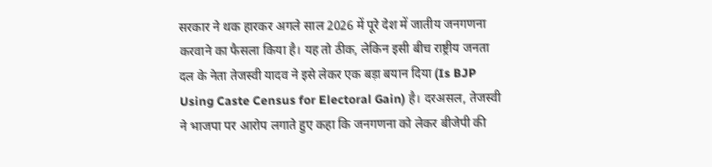सरकार ने थक हारकर अगले साल 2026 में पूरे देश में जातीय जनगणना करवाने का फैसला किया है। यह तो ठीक, लेकिन इसी बीच राष्ट्रीय जनता दल के नेता तेजस्वी यादव ने इसे लेकर एक बड़ा बयान दिया (Is BJP Using Caste Census for Electoral Gain) है। दरअसल, तेजस्वी ने भाजपा पर आरोप लगाते हुए कहा कि जनगणना को लेकर बीजेपी की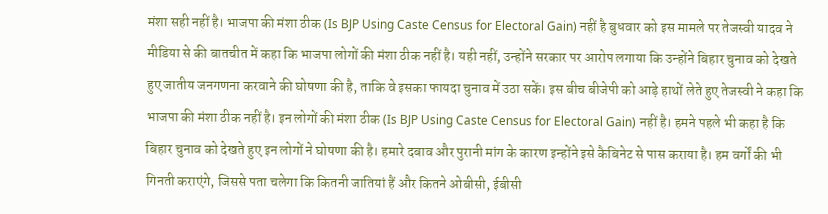मंशा सही नहीं है। भाजपा की मंशा ठीक (Is BJP Using Caste Census for Electoral Gain) नहीं है बुधवार को इस मामले पर तेजस्वी यादव ने मीडिया से की बातचीत में कहा कि भाजपा लोगों की मंशा ठीक नहीं है। यही नहीं, उन्होंने सरकार पर आरोप लगाया कि उन्होंने बिहार चुनाव को देखते हुए जातीय जनगणना करवाने की घोषणा की है, ताकि वे इसका फायदा चुनाव में उठा सकें। इस बीच बीजेपी को आड़े हाथों लेते हुए तेजस्वी ने कहा कि भाजपा की मंशा ठीक नहीं है। इन लोगों की मंशा ठीक (Is BJP Using Caste Census for Electoral Gain) नहीं है। हमने पहले भी कहा है कि बिहार चुनाव को देखते हुए इन लोगों ने घोषणा की है। हमारे दबाव और पुरानी मांग के कारण इन्होंने इसे कैबिनेट से पास कराया है। हम वर्गों की भी गिनती कराएंगे, जिससे पता चलेगा कि कितनी जातियां हैं और कितने ओबीसी, ईबीसी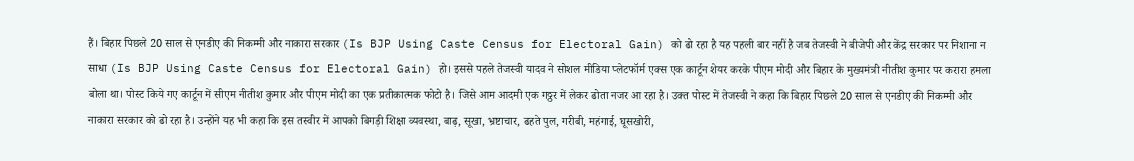हैं। बिहार पिछले 20 साल से एनडीए की निकम्मी और नाकारा सरकार (Is BJP Using Caste Census for Electoral Gain) को ढो रहा है यह पहली बार नहीं है जब तेजस्वी ने बीजेपी और केंद्र सरकार पर निशाना न साधा (Is BJP Using Caste Census for Electoral Gain) हो। इससे पहले तेजस्वी यादव ने सोशल मीडिया प्लेटफॉर्म एक्स एक कार्टून शेयर करके पीएम मोदी और बिहार के मुख्यमंत्री नीतीश कुमार पर करारा हमला बोला था। पोस्ट किये गए कार्टून में सीएम नीतीश कुमार और पीएम मोदी का एक प्रतीकात्मक फोटो है। जिसे आम आदमी एक गठ्ठर में लेकर ढोता नजर आ रहा है। उक्त पोस्ट में तेजस्वी ने कहा कि बिहार पिछले 20 साल से एनडीए की निकम्मी और नाकारा सरकार को ढो रहा है। उन्होंने यह भी कहा कि इस तस्वीर में आपको बिगड़ी शिक्षा व्यवस्था, बाढ़, सूखा, भ्रष्टाचार, ढहते पुल, गरीबी, महंगाई, घूसखोरी,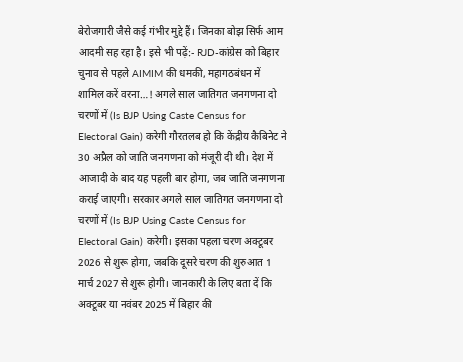बेरोजगारी जैसे कई गंभीर मुद्दे हैं। जिनका बोझ सिर्फ आम आदमी सह रहा है। इसे भी पढ़ें:- RJD-कांग्रेस को बिहार चुनाव से पहले AIMIM की धमकी, महागठबंधन में शामिल करें वरना…! अगले साल जातिगत जनगणना दो चरणों में (Is BJP Using Caste Census for Electoral Gain) करेगी गौरतलब हो कि केंद्रीय कैबिनेट ने 30 अप्रैल को जाति जनगणना को मंजूरी दी थी। देश में आजादी के बाद यह पहली बार होगा, जब जाति जनगणना कराई जाएगी। सरकार अगले साल जातिगत जनगणना दो चरणों में (Is BJP Using Caste Census for Electoral Gain) करेगी। इसका पहला चरण अक्टूबर 2026 से शुरू होगा, जबकि दूसरे चरण की शुरुआत 1 मार्च 2027 से शुरू होगी। जानकारी के लिए बता दें कि अक्टूबर या नवंबर 2025 में बिहार की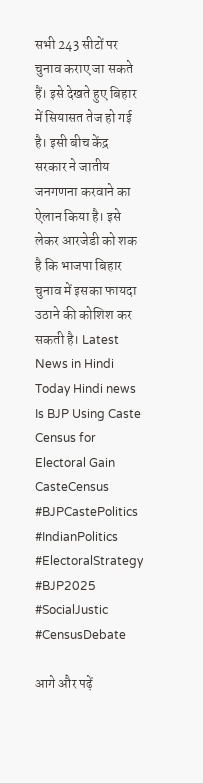सभी 243 सीटों पर चुनाव कराए जा सकते हैं। इसे देखते हुए बिहार में सियासत तेज हो गई है। इसी बीच केंद्र सरकार ने जातीय जनगणना करवाने का ऐलान किया है। इसे लेकर आरजेडी को शक है कि भाजपा बिहार चुनाव में इसका फायदा उठाने की कोशिश कर सकती है। Latest News in Hindi Today Hindi news Is BJP Using Caste Census for Electoral Gain CasteCensus #BJPCastePolitics #IndianPolitics #ElectoralStrategy #BJP2025 #SocialJustic #CensusDebate

आगे और पढ़ें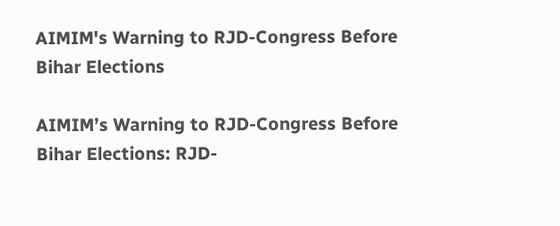AIMIM's Warning to RJD-Congress Before Bihar Elections

AIMIM’s Warning to RJD-Congress Before Bihar Elections: RJD-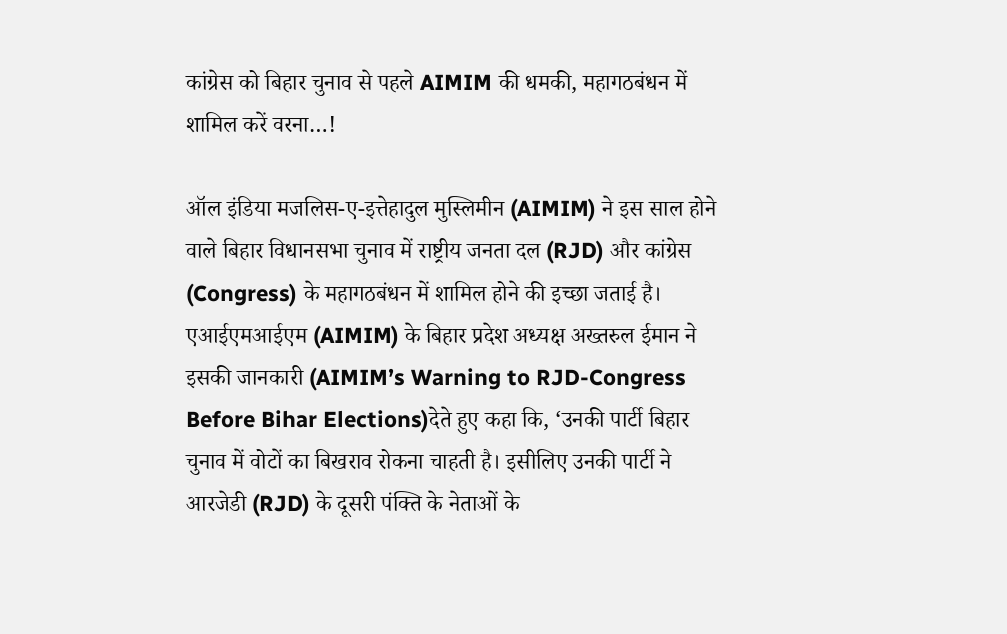कांग्रेस को बिहार चुनाव से पहले AIMIM की धमकी, महागठबंधन में शामिल करें वरना…!

ऑल इंडिया मजलिस-ए-इत्तेहादुल मुस्लिमीन (AIMIM) ने इस साल होने वाले बिहार विधानसभा चुनाव में राष्ट्रीय जनता दल (RJD) और कांग्रेस (Congress) के महागठबंधन में शामिल होने की इच्छा जताई है। एआईएमआईएम (AIMIM) के बिहार प्रदेश अध्यक्ष अख्तरुल ईमान ने इसकी जानकारी (AIMIM’s Warning to RJD-Congress Before Bihar Elections)देते हुए कहा कि, ‘उनकी पार्टी बिहार चुनाव में वोटों का बिखराव रोकना चाहती है। इसीलिए उनकी पार्टी ने  आरजेडी (RJD) के दूसरी पंक्ति के नेताओं के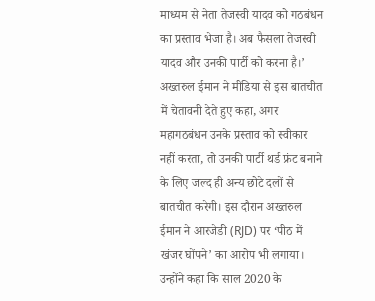माध्यम से नेता तेजस्वी यादव को गठबंधन का प्रस्ताव भेजा है। अब फैसला तेजस्वी यादव और उनकी पार्टी को करना है।’ अख्तरुल ईमान ने मीडिया से इस बातचीत में चेतावनी देते हुए कहा, अगर महागठबंधन उनके प्रस्ताव को स्वीकार नहीं करता, तो उनकी पार्टी थर्ड फ्रंट बनाने के लिए जल्द ही अन्य छोटे दलों से बातचीत करेगी। इस दौरान अख्तरुल ईमान ने आरजेडी (RJD) पर ‘पीठ में खंजर घोंपने’ का आरोप भी लगाया। उन्होंने कहा कि साल 2020 के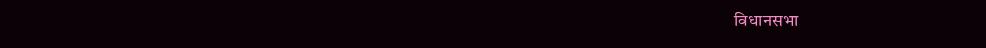विधानसभा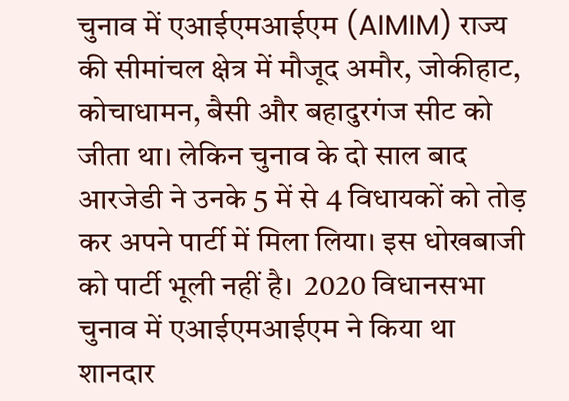चुनाव में एआईएमआईएम (AIMIM) राज्य की सीमांचल क्षेत्र में मौजूद अमौर, जोकीहाट, कोचाधामन, बैसी और बहादुरगंज सीट को जीता था। लेकिन चुनाव के दो साल बाद आरजेडी ने उनके 5 में से 4 विधायकों को तोड़ कर अपने पार्टी में मिला लिया। इस धोखबाजी को पार्टी भूली नहीं है।  2020 विधानसभा चुनाव में एआईएमआईएम ने किया था शानदार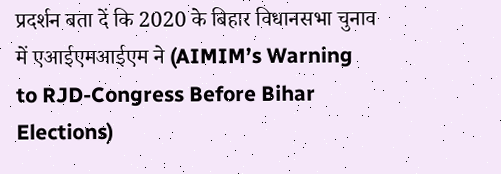प्रदर्शन बता दें कि 2020 के बिहार विधानसभा चुनाव में एआईएमआईएम ने (AIMIM’s Warning to RJD-Congress Before Bihar Elections)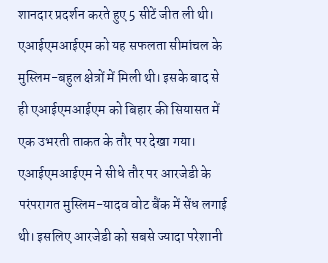शानदार प्रदर्शन करते हुए 5 सीटें जीत ली थी। एआईएमआईएम को यह सफलता सीमांचल के मुस्लिम-बहुल क्षेत्रों में मिली थी। इसके बाद से ही एआईएमआईएम को बिहार की सियासत में एक उभरती ताकत के तौर पर देखा गया। एआईएमआईएम ने सीधे तौर पर आरजेडी के परंपरागत मुस्लिम-यादव वोट बैंक में सेंध लगाई थी। इसलिए आरजेडी को सबसे ज्यादा परेशानी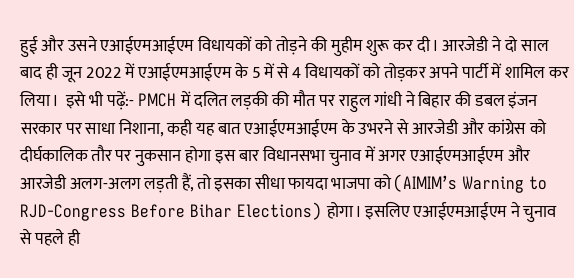हुई और उसने एआईएमआईएम विधायकों को तोड़ने की मुहीम शुरू कर दी। आरजेडी ने दो साल बाद ही जून 2022 में एआईएमआईएम के 5 में से 4 विधायकों को तोड़कर अपने पार्टी में शामिल कर लिया।  इसे भी पढ़ें:- PMCH में दलित लड़की की मौत पर राहुल गांधी ने बिहार की डबल इंजन सरकार पर साधा निशाना, कही यह बात एआईएमआईएम के उभरने से आरजेडी और कांग्रेस को दीर्घकालिक तौर पर नुकसान होगा इस बार विधानसभा चुनाव में अगर एआईएमआईएम और आरजेडी अलग-अलग लड़ती हैं, तो इसका सीधा फायदा भाजपा को (AIMIM’s Warning to RJD-Congress Before Bihar Elections) होगा। इसलिए एआईएमआईएम ने चुनाव से पहले ही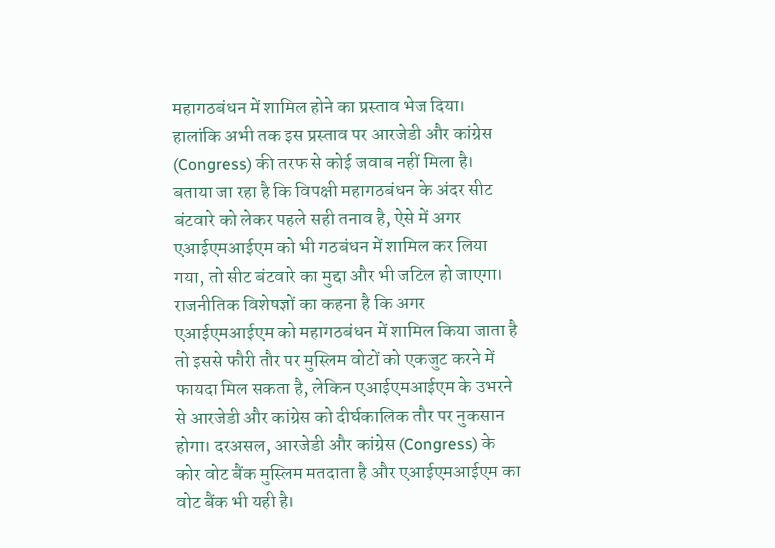महागठबंधन में शामिल होने का प्रस्ताव भेज दिया। हालांकि अभी तक इस प्रस्ताव पर आरजेडी और कांग्रेस (Congress) की तरफ से कोई जवाब नहीं मिला है। बताया जा रहा है कि विपक्षी महागठबंधन के अंदर सीट बंटवारे को लेकर पहले सही तनाव है, ऐसे में अगर एआईएमआईएम को भी गठबंधन में शामिल कर लिया गया, तो सीट बंटवारे का मुद्दा और भी जटिल हो जाएगा। राजनीतिक विशेषज्ञों का कहना है कि अगर एआईएमआईएम को महागठबंधन में शामिल किया जाता है तो इससे फौरी तौर पर मुस्लिम वोटों को एकजुट करने में फायदा मिल सकता है, लेकिन एआईएमआईएम के उभरने से आरजेडी और कांग्रेस को दीर्घकालिक तौर पर नुकसान होगा। दरअसल, आरजेडी और कांग्रेस (Congress) के कोर वोट बैंक मुस्लिम मतदाता है और एआईएमआईएम का वोट बैंक भी यही है।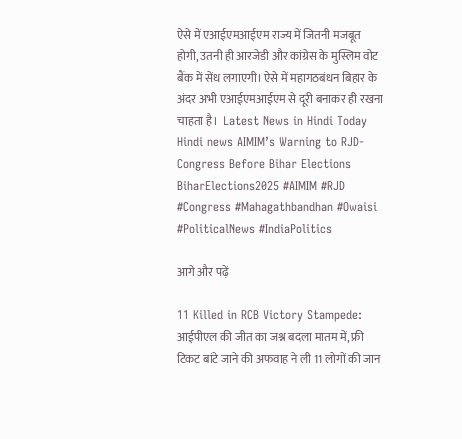ऐसे में एआईएमआईएम राज्य में जितनी मजबूत होगी, उतनी ही आरजेडी और कांग्रेस के मुस्लिम वोट बैंक में सेंध लगाएगी। ऐसे में महागठबंधन बिहार के अंदर अभी एआईएमआईएम से दूरी बनाकर ही रखना चाहता है।  Latest News in Hindi Today Hindi news AIMIM’s Warning to RJD-Congress Before Bihar Elections BiharElections2025 #AIMIM #RJD #Congress #Mahagathbandhan #Owaisi #PoliticalNews #IndiaPolitics

आगे और पढ़ें

11 Killed in RCB Victory Stampede: आईपीएल की जीत का जश्न बदला मातम में, फ्री टिकट बांटे जाने की अफवाह ने ली 11 लोगों की जान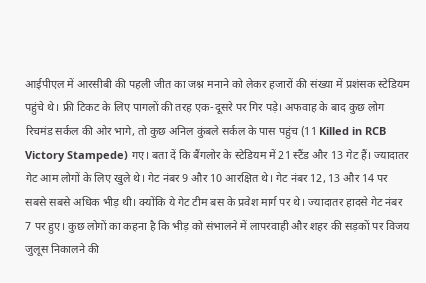आईपीएल में आरसीबी की पहली जीत का जश्न मनाने को लेकर हजारों की संख्या में प्रशंसक स्टेडियम पहुंचे थे। फ्री टिकट के लिए पागलों की तरह एक-दूसरे पर गिर पड़े। अफवाह के बाद कुछ लोग रिचमंड सर्कल की ओर भागे, तो कुछ अनिल कुंबले सर्कल के पास पहुंच (11 Killed in RCB Victory Stampede) गए। बता दें कि बैंगलोर के स्टेडियम में 21 स्टैंड और 13 गेट हैं। ज्यादातर गेट आम लोगों के लिए खुले थे। गेट नंबर 9 और 10 आरक्षित थे। गेट नंबर 12, 13 और 14 पर सबसे सबसे अधिक भीड़ थी। क्योंकि ये गेट टीम बस के प्रवेश मार्ग पर थे। ज्यादातर हादसे गेट नंबर 7 पर हुए। कुछ लोगों का कहना है कि भीड़ को संभालने में लापरवाही और शहर की सड़कों पर विजय जुलूस निकालने की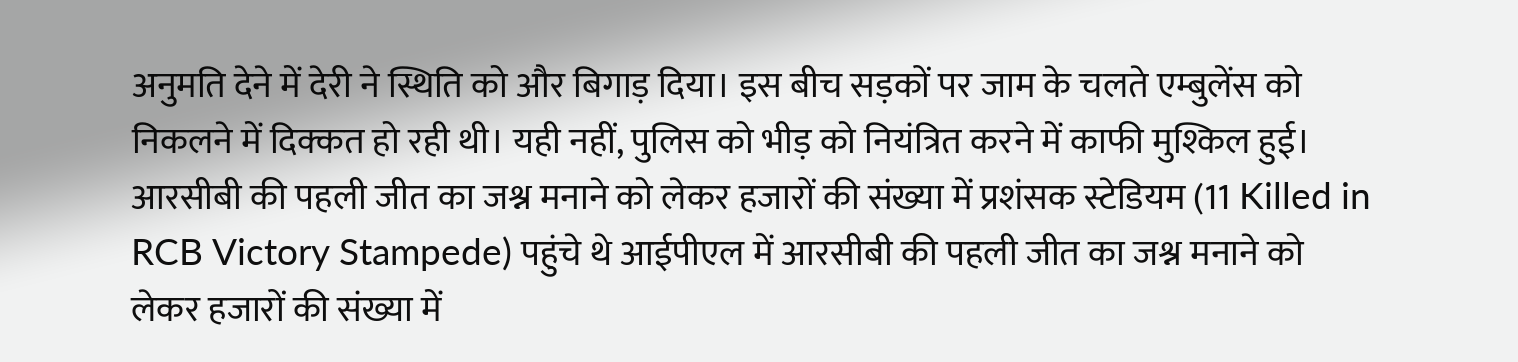अनुमति देने में देरी ने स्थिति को और बिगाड़ दिया। इस बीच सड़कों पर जाम के चलते एम्बुलेंस को निकलने में दिक्कत हो रही थी। यही नहीं, पुलिस को भीड़ को नियंत्रित करने में काफी मुश्किल हुई।  आरसीबी की पहली जीत का जश्न मनाने को लेकर हजारों की संख्या में प्रशंसक स्टेडियम (11 Killed in RCB Victory Stampede) पहुंचे थे आईपीएल में आरसीबी की पहली जीत का जश्न मनाने को लेकर हजारों की संख्या में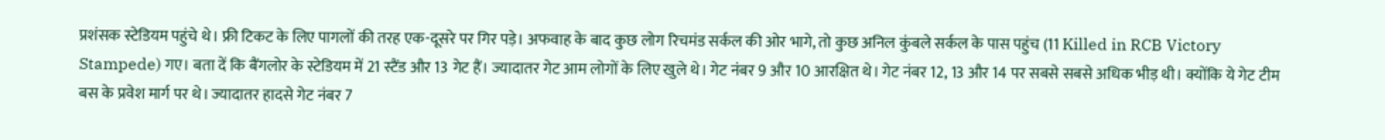प्रशंसक स्टेडियम पहुंचे थे। फ्री टिकट के लिए पागलों की तरह एक-दूसरे पर गिर पड़े। अफवाह के बाद कुछ लोग रिचमंड सर्कल की ओर भागे, तो कुछ अनिल कुंबले सर्कल के पास पहुंच (11 Killed in RCB Victory Stampede) गए। बता दें कि बैंगलोर के स्टेडियम में 21 स्टैंड और 13 गेट हैं। ज्यादातर गेट आम लोगों के लिए खुले थे। गेट नंबर 9 और 10 आरक्षित थे। गेट नंबर 12, 13 और 14 पर सबसे सबसे अधिक भीड़ थी। क्योंकि ये गेट टीम बस के प्रवेश मार्ग पर थे। ज्यादातर हादसे गेट नंबर 7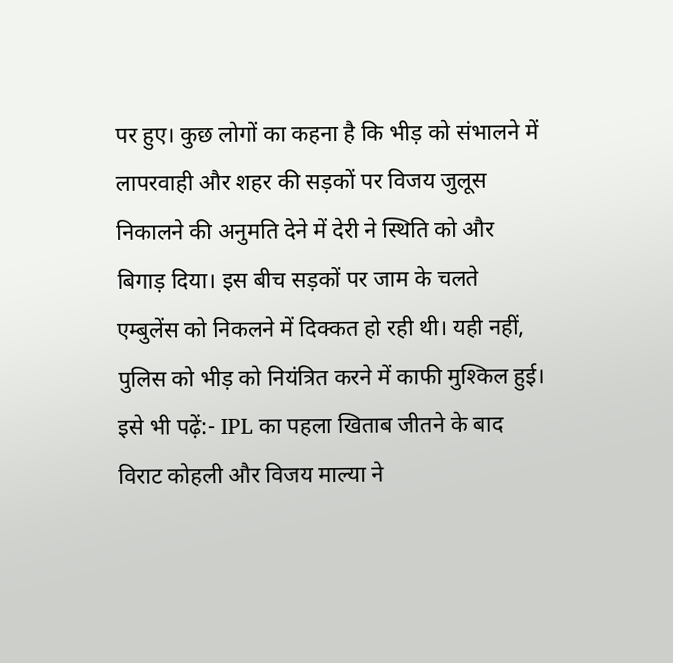पर हुए। कुछ लोगों का कहना है कि भीड़ को संभालने में लापरवाही और शहर की सड़कों पर विजय जुलूस निकालने की अनुमति देने में देरी ने स्थिति को और बिगाड़ दिया। इस बीच सड़कों पर जाम के चलते एम्बुलेंस को निकलने में दिक्कत हो रही थी। यही नहीं, पुलिस को भीड़ को नियंत्रित करने में काफी मुश्किल हुई। इसे भी पढ़ें:- IPL का पहला खिताब जीतने के बाद विराट कोहली और विजय माल्या ने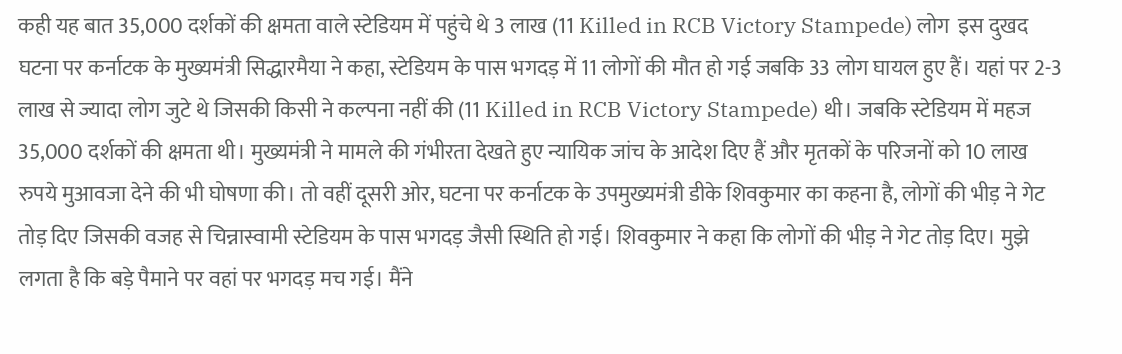कही यह बात 35,000 दर्शकों की क्षमता वाले स्टेडियम में पहुंचे थे 3 लाख (11 Killed in RCB Victory Stampede) लोग  इस दुखद घटना पर कर्नाटक के मुख्यमंत्री सिद्धारमैया ने कहा, स्टेडियम के पास भगदड़ में 11 लोगों की मौत हो गई जबकि 33 लोग घायल हुए हैं। यहां पर 2-3 लाख से ज्यादा लोग जुटे थे जिसकी किसी ने कल्पना नहीं की (11 Killed in RCB Victory Stampede) थी। जबकि स्टेडियम में महज 35,000 दर्शकों की क्षमता थी। मुख्यमंत्री ने मामले की गंभीरता देखते हुए न्यायिक जांच के आदेश दिए हैं और मृतकों के परिजनों को 10 लाख रुपये मुआवजा देने की भी घोषणा की। तो वहीं दूसरी ओर, घटना पर कर्नाटक के उपमुख्यमंत्री डीके शिवकुमार का कहना है, लोगों की भीड़ ने गेट तोड़ दिए जिसकी वजह से चिन्नास्वामी स्टेडियम के पास भगदड़ जैसी स्थिति हो गई। शिवकुमार ने कहा कि लोगों की भीड़ ने गेट तोड़ दिए। मुझे लगता है कि बड़े पैमाने पर वहां पर भगदड़ मच गई। मैंने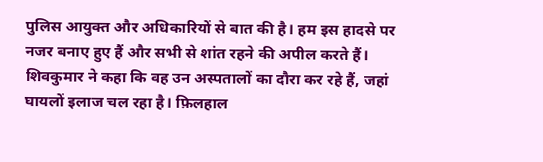पुलिस आयुक्त और अधिकारियों से बात की है। हम इस हादसे पर नजर बनाए हुए हैं और सभी से शांत रहने की अपील करते हैं। शिवकुमार ने कहा कि वह उन अस्पतालों का दौरा कर रहे हैं, जहां घायलों इलाज चल रहा है। फ़िलहाल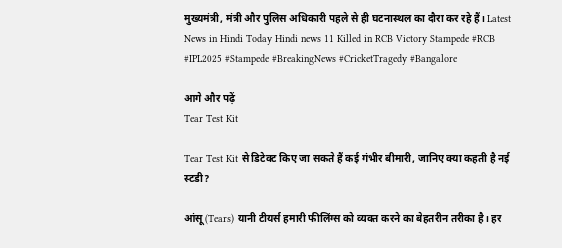मुख्यमंत्री, मंत्री और पुलिस अधिकारी पहले से ही घटनास्थल का दौरा कर रहे हैं। Latest News in Hindi Today Hindi news 11 Killed in RCB Victory Stampede #RCB #IPL2025 #Stampede #BreakingNews #CricketTragedy #Bangalore

आगे और पढ़ें
Tear Test Kit

Tear Test Kit से डिटेक्ट किए जा सकते हैं कई गंभीर बीमारी, जानिए क्या कहती है नई स्टडी?

आंसू (Tears) यानी टीयर्स हमारी फीलिंग्स को व्यक्त करने का बेहतरीन तरीका है। हर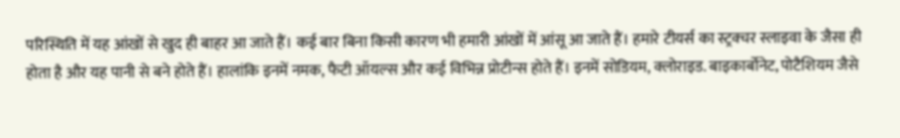परिस्थिति में यह आंखों से खुद ही बाहर आ जाते हैं। कई बार बिना किसी कारण भी हमारी आंखों में आंसू आ जाते हैं। हमारे टीयर्स का स्ट्रक्चर स्लाइवा के जैसा ही होता है और यह पानी से बने होते हैं। हालांकि इनमें नमक, फैटी ऑयल्स और कई विभिन्न प्रोटीन्स होते हैं। इनमें सोडियम, क्लोराइड. बाइकार्बोनेट, पोटैशियम जैसे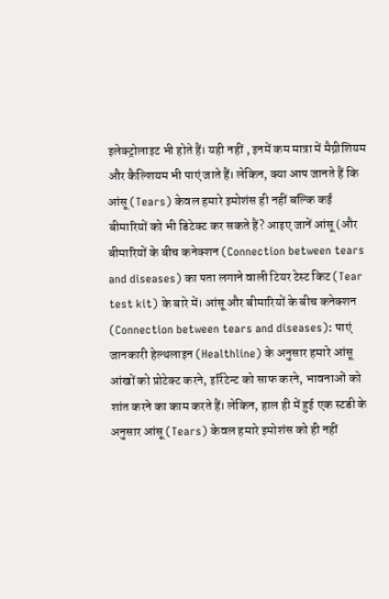इलेक्ट्रोलाइट भी होते हैं। यही नहीं , इनमें कम मात्रा में मैग्नीशियम और कैल्शियम भी पाएं जाते हैं। लेकिन, क्या आप जानते हैं कि आंसू (Tears) केवल हमारे इमोशंस ही नहीं बल्कि कई बीमारियों को भी डिटेक्ट कर सकते हैं? आइए जानें आंसू (और बीमारियों के बीच कनेक्शन (Connection between tears and diseases) का पता लगाने वाली टियर टेस्ट किट (Tear test kit) के बारे में। आंसू और बीमारियों के बीच कनेक्शन (Connection between tears and diseases): पाएं जानकारी हेल्थलाइन (Healthline) के अनुसार हमारे आंसू आंखों को प्रोटेक्ट करने, इर्रिटेन्ट को साफ करने, भावनाओं को शांत करने का काम करते हैं। लेकिन, हाल ही में हुई एक स्टडी के अनुसार आंसू (Tears) केवल हमारे इमोशंस को ही नहीं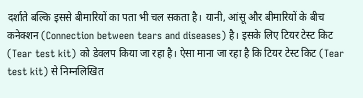दर्शाते बल्कि इससे बीमारियों का पता भी चल सकता है। यानी, आंसू और बीमारियों के बीच कनेक्शन (Connection between tears and diseases) है। इसके लिए टियर टेस्ट किट (Tear test kit) को डेवलप किया जा रहा है। ऐसा माना जा रहा है कि टियर टेस्ट किट (Tear test kit) से निम्नलिखित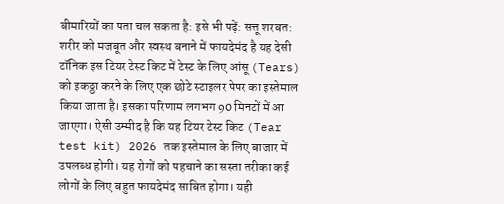बीमारियों का पता चल सकता है: इसे भी पढ़ें: सत्तू शरबत: शरीर को मजबूत और स्वस्थ बनाने में फायदेमंद है यह देसी टॉनिक इस टियर टेस्ट किट में टेस्ट के लिए आंसू (Tears) को इकठ्ठा करने के लिए एक छोटे स्टाइलर पेपर का इस्तेमाल किया जाता है। इसका परिणाम लगभग 90 मिनटों में आ जाएगा। ऐसी उम्मीद है कि यह टियर टेस्ट किट (Tear test kit) 2026 तक इस्तेमाल के लिए बाजार में उपलब्ध होगी। यह रोगों को पहचाने का सस्ता तरीका कई लोगों के लिए बहुत फायदेमंद साबित होगा। यही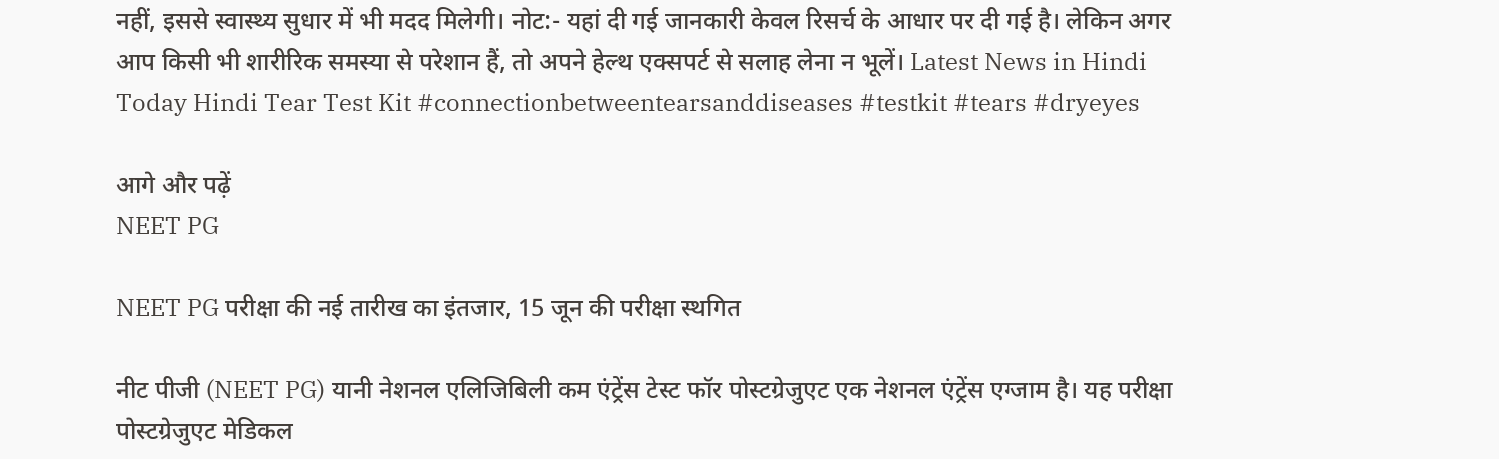नहीं, इससे स्वास्थ्य सुधार में भी मदद मिलेगी। नोट:- यहां दी गई जानकारी केवल रिसर्च के आधार पर दी गई है। लेकिन अगर आप किसी भी शारीरिक समस्या से परेशान हैं, तो अपने हेल्थ एक्सपर्ट से सलाह लेना न भूलें। Latest News in Hindi Today Hindi Tear Test Kit #connectionbetweentearsanddiseases #testkit #tears #dryeyes

आगे और पढ़ें
NEET PG

NEET PG परीक्षा की नई तारीख का इंतजार, 15 जून की परीक्षा स्थगित

नीट पीजी (NEET PG) यानी नेशनल एलिजिबिली कम एंट्रेंस टेस्ट फॉर पोस्टग्रेजुएट एक नेशनल एंट्रेंस एग्जाम है। यह परीक्षा पोस्टग्रेजुएट मेडिकल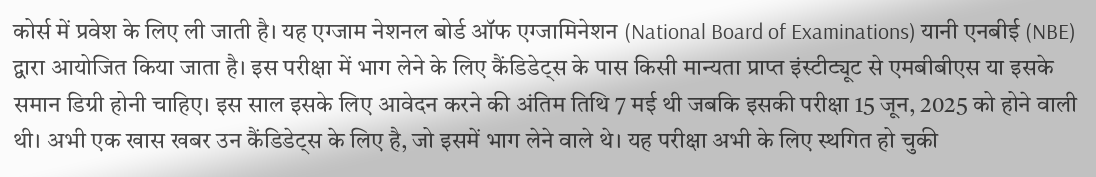कोर्स में प्रवेश के लिए ली जाती है। यह एग्जाम नेशनल बोर्ड ऑफ एग्जामिनेशन (National Board of Examinations) यानी एनबीई (NBE) द्वारा आयोजित किया जाता है। इस परीक्षा में भाग लेने के लिए कैंडिडेट्स के पास किसी मान्यता प्राप्त इंस्टीट्यूट से एमबीबीएस या इसके समान डिग्री होनी चाहिए। इस साल इसके लिए आवेदन करने की अंतिम तिथि 7 मई थी जबकि इसकी परीक्षा 15 जून, 2025 को होने वाली थी। अभी एक खास खबर उन कैंडिडेट्स के लिए है, जो इसमें भाग लेने वाले थे। यह परीक्षा अभी के लिए स्थगित हो चुकी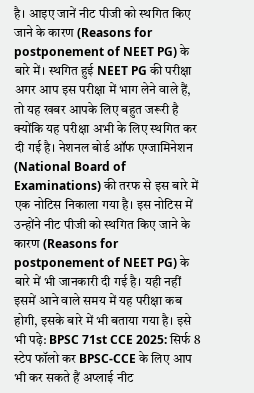है। आइए जानें नीट पीजी को स्थगित किए जाने के कारण (Reasons for postponement of NEET PG) के बारे में। स्थगित हुई NEET PG की परीक्षा अगर आप इस परीक्षा में भाग लेने वाले हैं, तो यह खबर आपके लिए बहुत जरूरी है क्योंकि यह परीक्षा अभी के लिए स्थगित कर दी गई है। नेशनल बोर्ड ऑफ एग्जामिनेशन (National Board of Examinations) की तरफ से इस बारे में एक नोटिस निकाला गया है। इस नोटिस में उन्होंने नीट पीजी को स्थगित किए जाने के कारण (Reasons for postponement of NEET PG) के बारे में भी जानकारी दी गई है। यही नहीं इसमें आने वाले समय में यह परीक्षा कब होगी, इसके बारे में भी बताया गया है। इसे भी पढ़े: BPSC 71st CCE 2025: सिर्फ 8 स्टेप फॉलो कर BPSC-CCE के लिए आप भी कर सकते हैं अप्लाई नीट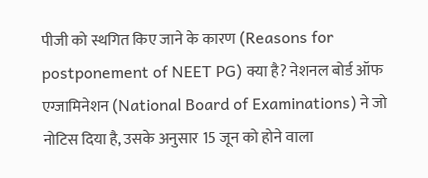पीजी को स्थगित किए जाने के कारण (Reasons for postponement of NEET PG) क्या है? नेशनल बोर्ड ऑफ एग्जामिनेशन (National Board of Examinations) ने जो नोटिस दिया है, उसके अनुसार 15 जून को होने वाला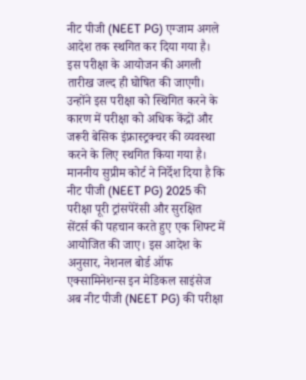नीट पीजी (NEET PG) एग्जाम अगले आदेश तक स्थगित कर दिया गया है। इस परीक्षा के आयोजन की अगली तारीख जल्द ही घोषित की जाएगी। उन्होंने इस परीक्षा को स्थिगित करने के कारण में परीक्षा को अधिक केंद्रों और जरूरी बेसिक इंफ्रास्ट्रक्चर की व्यवस्था करने के लिए स्थगित किया गया है। माननीय सुप्रीम कोर्ट ने निर्देश दिया है कि नीट पीजी (NEET PG) 2025 की परीक्षा पूरी ट्रांसपेरेंसी और सुरक्षित सेंटर्स की पहचान करते हुए एक शिफ्ट में आयोजित की जाए। इस आदेश के अनुसार, नेशनल बोर्ड ऑफ एक्सामिनेशन्स इन मेडिकल साइंसेज अब नीट पीजी (NEET PG) की परीक्षा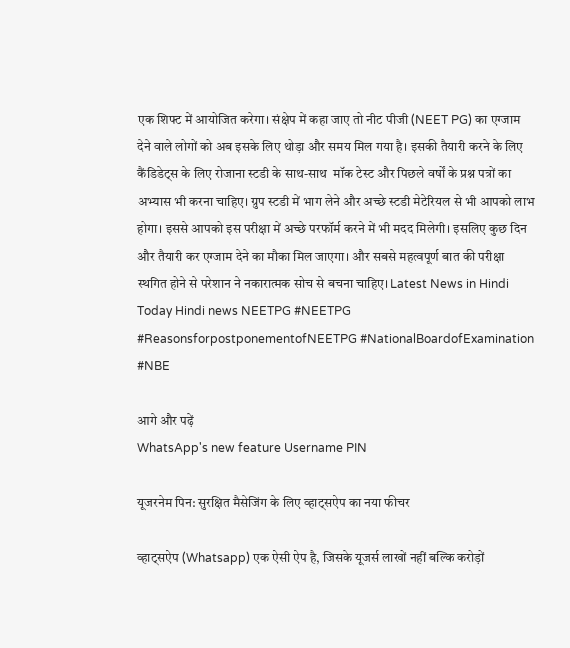एक शिफ्ट में आयोजित करेगा। संक्षेप में कहा जाए तो नीट पीजी (NEET PG) का एग्जाम देने वाले लोगों को अब इसके लिए थोड़ा और समय मिल गया है। इसकी तैयारी करने के लिए कैंडिडेट्स के लिए रोजाना स्टडी के साथ-साथ  मॉक टेस्ट और पिछले वर्षों के प्रश्न पत्रों का अभ्यास भी करना चाहिए। ग्रुप स्टडी में भाग लेने और अच्छे स्टडी मेटेरियल से भी आपको लाभ होगा। इससे आपको इस परीक्षा में अच्छे परफॉर्म करने में भी मदद मिलेगी। इसलिए कुछ दिन और तैयारी कर एग्जाम देने का मौका मिल जाएगा। और सबसे महत्वपूर्ण बात की परीक्षा स्थगित होने से परेशान ने नकारात्मक सोच से बचना चाहिए। Latest News in Hindi Today Hindi news NEETPG #NEETPG #ReasonsforpostponementofNEETPG #NationalBoardofExamination #NBE

आगे और पढ़ें
WhatsApp's new feature Username PIN

यूजरनेम पिन: सुरक्षित मैसेजिंग के लिए व्हाट्सऐप का नया फीचर

व्हाट्सऐप (Whatsapp) एक ऐसी ऐप है, जिसके यूजर्स लाखों नहीं बल्कि करोड़ों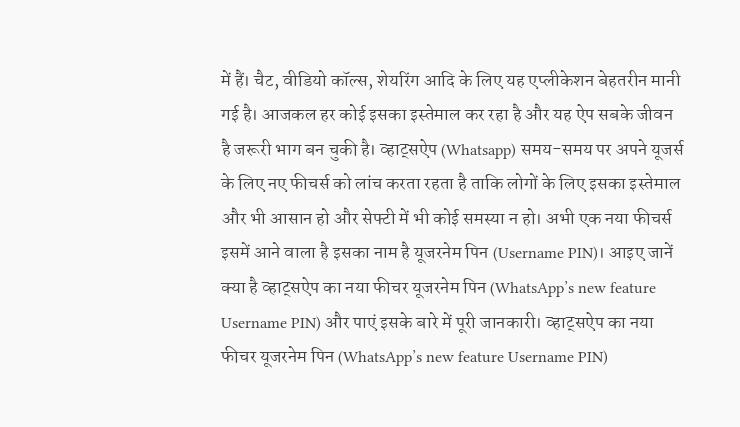में हैं। चैट, वीडियो कॉल्स, शेयरिंग आदि के लिए यह एप्लीकेशन बेहतरीन मानी गई है। आजकल हर कोई इसका इस्तेमाल कर रहा है और यह ऐप सबके जीवन है जरूरी भाग बन चुकी है। व्हाट्सऐप (Whatsapp) समय-समय पर अपने यूजर्स के लिए नए फीचर्स को लांच करता रहता है ताकि लोगों के लिए इसका इस्तेमाल और भी आसान हो और सेफ्टी में भी कोई समस्या न हो। अभी एक नया फीचर्स इसमें आने वाला है इसका नाम है यूजरनेम पिन (Username PIN)। आइए जानें क्या है व्हाट्सऐप का नया फीचर यूजरनेम पिन (WhatsApp’s new feature Username PIN) और पाएं इसके बारे में पूरी जानकारी। व्हाट्सऐप का नया फीचर यूजरनेम पिन (WhatsApp’s new feature Username PIN)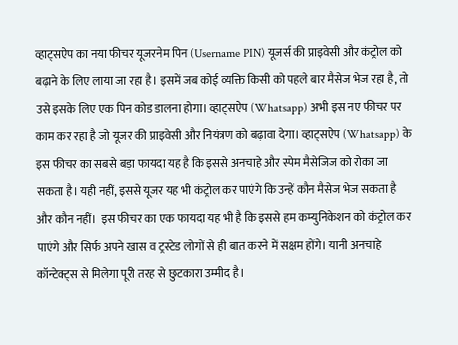व्हाट्सऐप का नया फीचर यूजरनेम पिन (Username PIN) यूजर्स की प्राइवेसी और कंट्रोल को बढ़ाने के लिए लाया जा रहा है। इसमें जब कोई व्यक्ति किसी को पहले बार मैसेज भेज रहा है, तो उसे इसके लिए एक पिन कोड डालना होगा। व्हाट्सऐप (Whatsapp) अभी इस नए फीचर पर काम कर रहा है जो यूजर की प्राइवेसी और नियंत्रण को बढ़ावा देगा। व्हाट्सऐप (Whatsapp) के इस फीचर का सबसे बड़ा फायदा यह है कि इससे अनचाहे और स्पेम मैसेजिज को रोका जा सकता है। यही नहीं, इससे यूजर यह भी कंट्रोल कर पाएंगे कि उन्हें कौन मैसेज भेज सकता है और कौन नहीं।  इस फीचर का एक फायदा यह भी है कि इससे हम कम्युनिकेशन को कंट्रोल कर पाएंगे और सिर्फ अपने खास व ट्रस्टेड लोगों से ही बात करने में सक्षम होंगे। यानी अनचाहे कॉन्टेक्ट्स से मिलेगा पूरी तरह से छुटकारा उम्मीद है।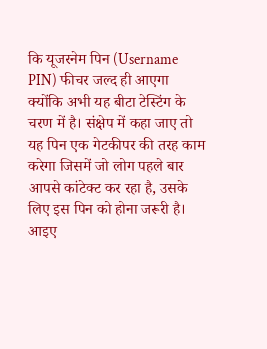कि यूजरनेम पिन (Username PIN) फीचर जल्द ही आएगा क्योंकि अभी यह बीटा टेस्टिंग के चरण में है। संक्षेप में कहा जाए तो यह पिन एक गेटकीपर की तरह काम करेगा जिसमें जो लोग पहले बार आपसे कांटेक्ट कर रहा है, उसके लिए इस पिन को होना जरूरी है। आइए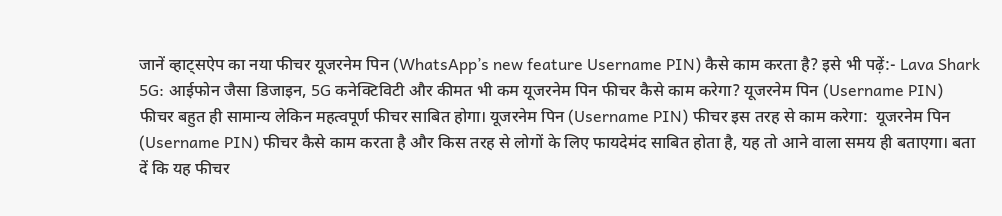जानें व्हाट्सऐप का नया फीचर यूजरनेम पिन (WhatsApp’s new feature Username PIN) कैसे काम करता है? इसे भी पढ़ें:- Lava Shark 5G: आईफोन जैसा डिजाइन, 5G कनेक्टिविटी और कीमत भी कम यूजरनेम पिन फीचर कैसे काम करेगा? यूजरनेम पिन (Username PIN) फीचर बहुत ही सामान्य लेकिन महत्वपूर्ण फीचर साबित होगा। यूजरनेम पिन (Username PIN) फीचर इस तरह से काम करेगा:  यूजरनेम पिन (Username PIN) फीचर कैसे काम करता है और किस तरह से लोगों के लिए फायदेमंद साबित होता है, यह तो आने वाला समय ही बताएगा। बता दें कि यह फीचर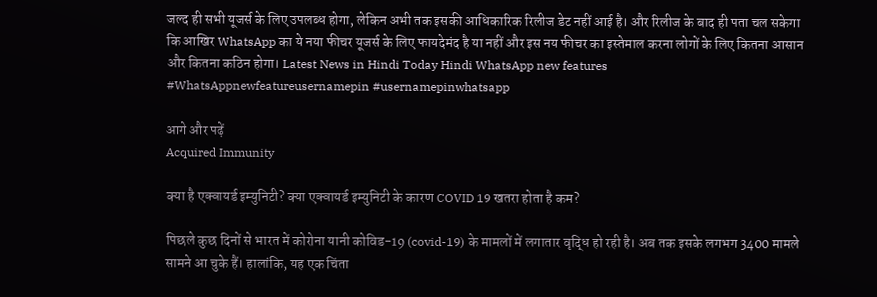जल्द ही सभी यूजर्स के लिए उपलब्ध होगा, लेकिन अभी तक इसकी आधिकारिक रिलीज डेट नहीं आई है। और रिलीज के बाद ही पता चल सकेगा कि आखिर WhatsApp का ये नया फीचर यूजर्स के लिए फायदेमंद है या नहीं और इस नय फीचर का इस्तेमाल करना लोगों के लिए कितना आसान और कितना कठिन होगा। Latest News in Hindi Today Hindi WhatsApp new features #WhatsAppnewfeatureusernamepin #usernamepinwhatsapp

आगे और पढ़ें
Acquired Immunity

क्या है एक्वायर्ड इम्युनिटी? क्या एक्वायर्ड इम्युनिटी के कारण COVID 19 खतरा होता है कम?

पिछले कुछ दिनों से भारत में कोरोना यानी कोविड-19 (covid-19) के मामलों में लगातार वृद्धि हो रही है। अब तक इसके लगभग 3400 मामले सामने आ चुके हैं। हालांकि, यह एक चिंता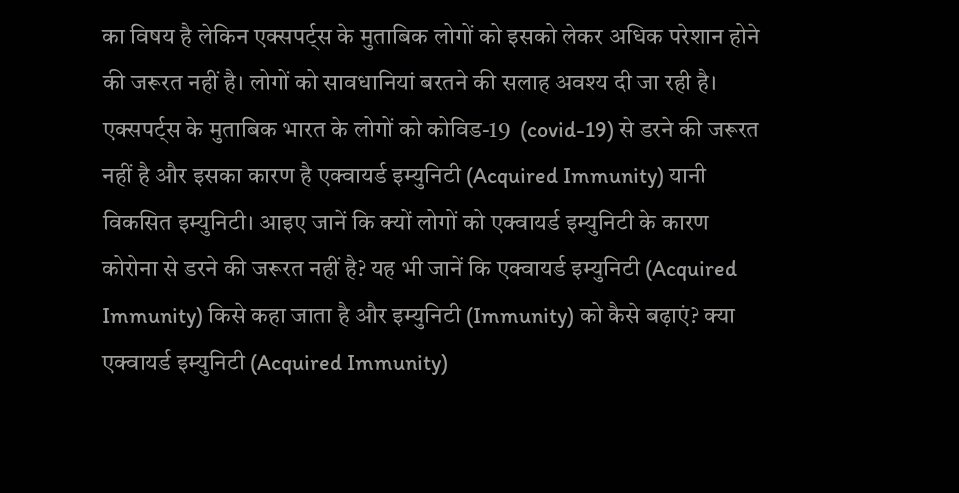का विषय है लेकिन एक्सपर्ट्स के मुताबिक लोगों को इसको लेकर अधिक परेशान होने की जरूरत नहीं है। लोगों को सावधानियां बरतने की सलाह अवश्य दी जा रही है। एक्सपर्ट्स के मुताबिक भारत के लोगों को कोविड-19  (covid-19) से डरने की जरूरत नहीं है और इसका कारण है एक्वायर्ड इम्युनिटी (Acquired Immunity) यानी विकसित इम्युनिटी। आइए जानें कि क्यों लोगों को एक्वायर्ड इम्युनिटी के कारण कोरोना से डरने की जरूरत नहीं है? यह भी जानें कि एक्वायर्ड इम्युनिटी (Acquired Immunity) किसे कहा जाता है और इम्युनिटी (Immunity) को कैसे बढ़ाएं? क्या एक्वायर्ड इम्युनिटी (Acquired Immunity)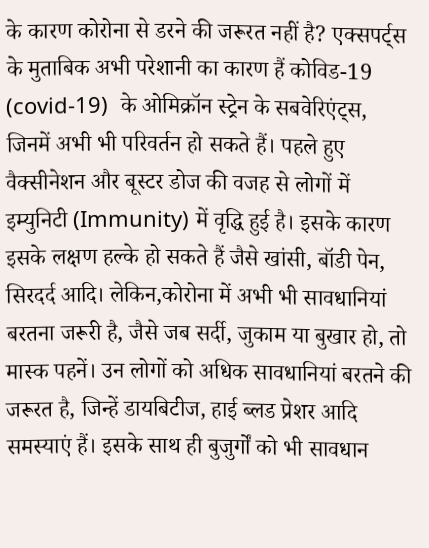के कारण कोरोना से डरने की जरूरत नहीं है? एक्सपर्ट्स के मुताबिक अभी परेशानी का कारण हैं कोविड-19 (covid-19)  के ओमिक्रॉन स्ट्रेन के सबवेरिएंट्स, जिनमें अभी भी परिवर्तन हो सकते हैं। पहले हुए वैक्सीनेशन और बूस्टर डोज की वजह से लोगों में इम्युनिटी (Immunity) में वृद्धि हुई है। इसके कारण इसके लक्षण हल्के हो सकते हैं जैसे खांसी, बॉडी पेन, सिरदर्द आदि। लेकिन,कोरोना में अभी भी सावधानियां बरतना जरूरी है, जैसे जब सर्दी, जुकाम या बुखार हो, तो मास्क पहनें। उन लोगों को अधिक सावधानियां बरतने की जरूरत है, जिन्हें डायबिटीज, हाई ब्लड प्रेशर आदि समस्याएं हैं। इसके साथ ही बुजुर्गों को भी सावधान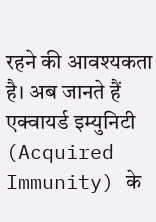रहने की आवश्यकता है। अब जानते हैं एक्वायर्ड इम्युनिटी (Acquired Immunity) के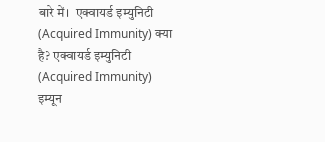बारे में।  एक्वायर्ड इम्युनिटी (Acquired Immunity) क्या है? एक्वायर्ड इम्युनिटी (Acquired Immunity) इम्यून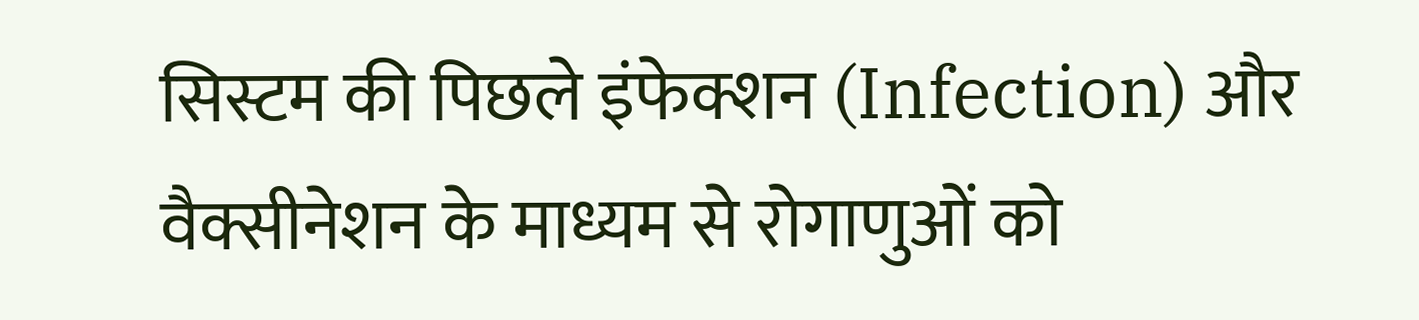सिस्टम की पिछले इंफेक्शन (Infection) और वैक्सीनेशन के माध्यम से रोगाणुओं को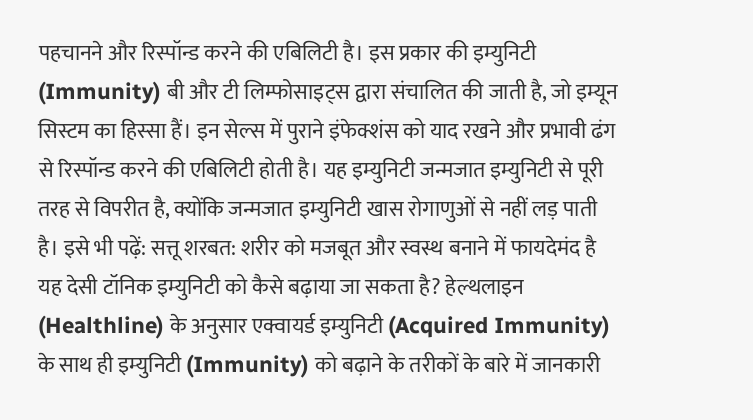पहचानने और रिस्पॉन्ड करने की एबिलिटी है। इस प्रकार की इम्युनिटी (Immunity) बी और टी लिम्फोसाइट्स द्वारा संचालित की जाती है, जो इम्यून सिस्टम का हिस्सा हैं। इन सेल्स में पुराने इंफेक्शंस को याद रखने और प्रभावी ढंग से रिस्पॉन्ड करने की एबिलिटी होती है। यह इम्युनिटी जन्मजात इम्युनिटी से पूरी तरह से विपरीत है, क्योंकि जन्मजात इम्युनिटी खास रोगाणुओं से नहीं लड़ पाती है। इसे भी पढ़ें: सत्तू शरबत: शरीर को मजबूत और स्वस्थ बनाने में फायदेमंद है यह देसी टॉनिक इम्युनिटी को कैसे बढ़ाया जा सकता है? हेल्थलाइन (Healthline) के अनुसार एक्वायर्ड इम्युनिटी (Acquired Immunity) के साथ ही इम्युनिटी (Immunity) को बढ़ाने के तरीकों के बारे में जानकारी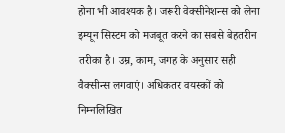होना भी आवश्यक है। जरूरी वेक्सीनेशन्स को लेना इम्यून सिस्टम को मजबूत करने का सबसे बेहतरीन तरीका है। उम्र, काम, जगह के अनुसार सही वैक्सीन्स लगवाएं। अधिकतर वयस्कों को निम्नलिखित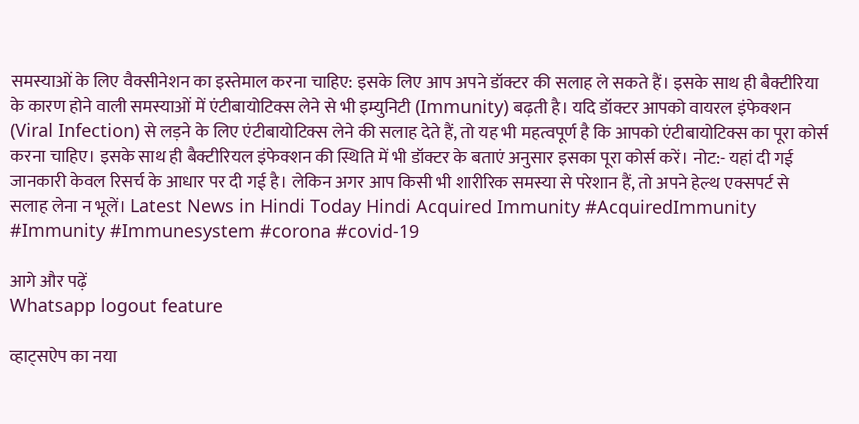समस्याओं के लिए वैक्सीनेशन का इस्तेमाल करना चाहिए: इसके लिए आप अपने डॉक्टर की सलाह ले सकते हैं। इसके साथ ही बैक्टीरिया के कारण होने वाली समस्याओं में एंटीबायोटिक्स लेने से भी इम्युनिटी (Immunity) बढ़ती है। यदि डॉक्टर आपको वायरल इंफेक्शन (Viral Infection) से लड़ने के लिए एंटीबायोटिक्स लेने की सलाह देते हैं, तो यह भी महत्वपूर्ण है कि आपको एंटीबायोटिक्स का पूरा कोर्स करना चाहिए। इसके साथ ही बैक्टीरियल इंफेक्शन की स्थिति में भी डॉक्टर के बताएं अनुसार इसका पूरा कोर्स करें। नोट:- यहां दी गई जानकारी केवल रिसर्च के आधार पर दी गई है। लेकिन अगर आप किसी भी शारीरिक समस्या से परेशान हैं, तो अपने हेल्थ एक्सपर्ट से सलाह लेना न भूलें। Latest News in Hindi Today Hindi Acquired Immunity #AcquiredImmunity #Immunity #Immunesystem #corona #covid-19

आगे और पढ़ें
Whatsapp logout feature

व्हाट्सऐप का नया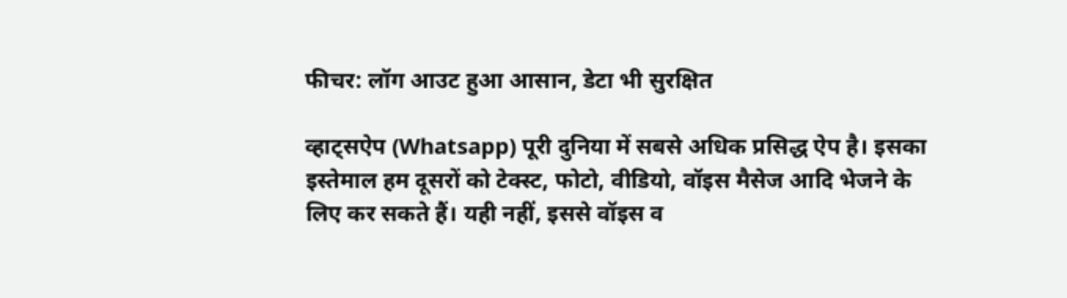फीचर: लॉग आउट हुआ आसान, डेटा भी सुरक्षित

व्हाट्सऐप (Whatsapp) पूरी दुनिया में सबसे अधिक प्रसिद्ध ऐप है। इसका इस्तेमाल हम दूसरों को टेक्स्ट, फोटो, वीडियो, वॉइस मैसेज आदि भेजने के लिए कर सकते हैं। यही नहीं, इससे वॉइस व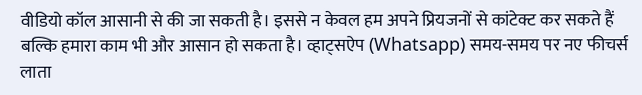वीडियो कॉल आसानी से की जा सकती है। इससे न केवल हम अपने प्रियजनों से कांटेक्ट कर सकते हैं बल्कि हमारा काम भी और आसान हो सकता है। व्हाट्सऐप (Whatsapp) समय-समय पर नए फीचर्स लाता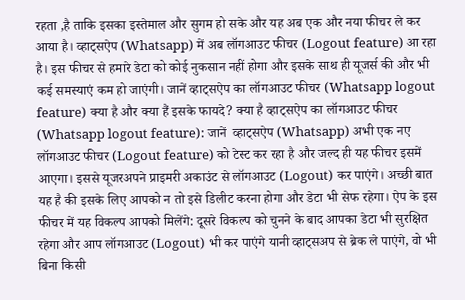रहता ,है ताकि इसका इस्तेमाल और सुगम हो सके और यह अब एक और नया फीचर ले कर आया है। व्हाट्सऐप (Whatsapp) में अब लॉगआउट फीचर (Logout feature) आ रहा है। इस फीचर से हमारे डेटा को कोई नुकसान नहीं होगा और इसके साथ ही यूजर्स की और भी कई समस्याएं कम हो जाएंगी। जानें व्हाट्सऐप का लॉगआउट फीचर (Whatsapp logout feature) क्या है और क्या हैं इसके फायदे? क्या है व्हाट्सऐप का लॉगआउट फीचर (Whatsapp logout feature): जानें  व्हाट्सऐप (Whatsapp) अभी एक नए लॉगआउट फीचर (Logout feature) को टेस्ट कर रहा है और जल्द ही यह फीचर इसमें आएगा। इससे यूजरअपने प्राइमरी अकाउंट से लॉगआउट (Logout) कर पाएंगे। अच्छी बात यह है की इसके लिए आपको न तो इसे डिलीट करना होगा और डेटा भी सेफ रहेगा। ऐप के इस फीचर में यह विकल्प आपको मिलेंगे: दूसरे विकल्प को चुनने के बाद आपका डेटा भी सुरक्षित रहेगा और आप लॉगआउट (Logout) भी कर पाएंगे यानी व्हाट्सअप से ब्रेक ले पाएंगे, वो भी बिना किसी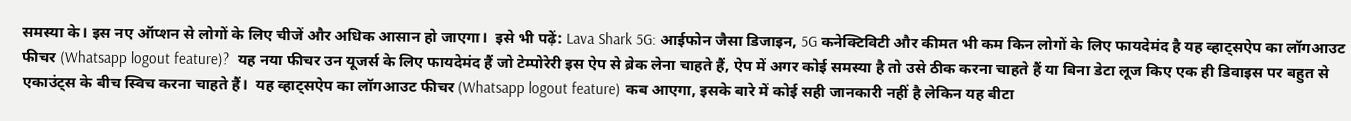समस्या के। इस नए ऑप्शन से लोगों के लिए चीजें और अधिक आसान हो जाएगा।  इसे भी पढ़ें: Lava Shark 5G: आईफोन जैसा डिजाइन, 5G कनेक्टिविटी और कीमत भी कम किन लोगों के लिए फायदेमंद है यह व्हाट्सऐप का लॉगआउट फीचर (Whatsapp logout feature)?  यह नया फीचर उन यूजर्स के लिए फायदेमंद हैं जो टेम्पोरेरी इस ऐप से ब्रेक लेना चाहते हैं, ऐप में अगर कोई समस्या है तो उसे ठीक करना चाहते हैं या बिना डेटा लूज किए एक ही डिवाइस पर बहुत से एकाउंट्स के बीच स्विच करना चाहते हैं।  यह व्हाट्सऐप का लॉगआउट फीचर (Whatsapp logout feature) कब आएगा, इसके बारे में कोई सही जानकारी नहीं है लेकिन यह बीटा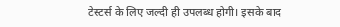टेस्टर्स के लिए जल्दी ही उपलब्ध होगी। इसके बाद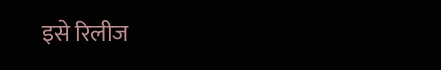इसे रिलीज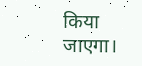किया जाएगा।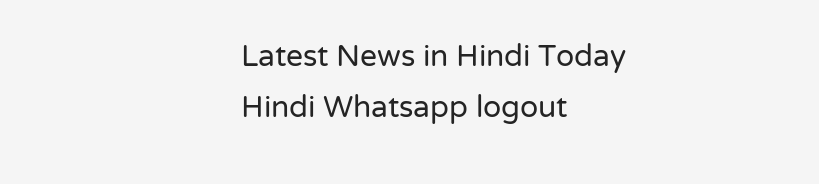Latest News in Hindi Today Hindi Whatsapp logout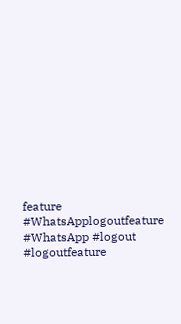feature #WhatsApplogoutfeature #WhatsApp #logout #logoutfeature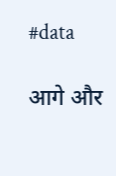#data

आगे और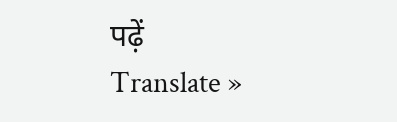पढ़ें
Translate »